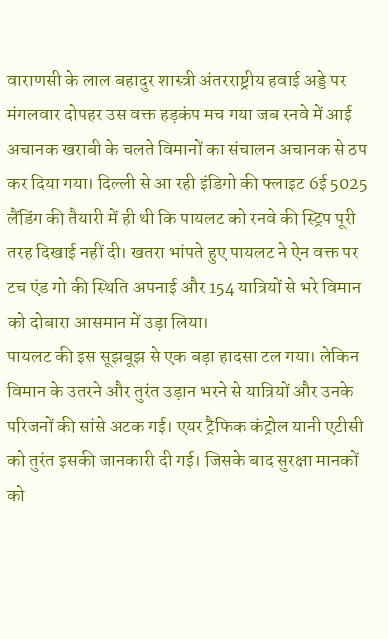वाराणसी के लाल बहादुर शास्त्री अंतरराष्ट्रीय हवाई अड्डे पर मंगलवार दोपहर उस वक्त हड़कंप मच गया जब रनवे में आई अचानक खराबी के चलते विमानों का संचालन अचानक से ठप कर दिया गया। दिल्ली से आ रही इंडिगो की फ्लाइट 6ई 5025 लैंडिंग की तैयारी में ही थी कि पायलट को रनवे की स्ट्रिप पूरी तरह दिखाई नहीं दी। खतरा भांपते हुए पायलट ने ऐन वक्त पर टच एंड गो की स्थिति अपनाई और 154 यात्रियों से भरे विमान को दोबारा आसमान में उड़ा लिया।
पायलट की इस सूझबूझ से एक बड़ा हादसा टल गया। लेकिन विमान के उतरने और तुरंत उड़ान भरने से यात्रियों और उनके परिजनों की सांसे अटक गई। एयर ट्रैफिक कंट्रोल यानी एटीसी को तुरंत इसकी जानकारी दी गई। जिसके बाद सुरक्षा मानकों को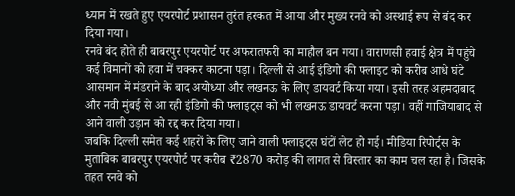ध्यान में रखते हुए एयरपोर्ट प्रशासन तुरंत हरकत में आया और मुख्य रनवे को अस्थाई रूप से बंद कर दिया गया।
रनवे बंद होते ही बाबरपुर एयरपोर्ट पर अफरातफरी का माहौल बन गया। वाराणसी हवाई क्षेत्र में पहुंचे कई विमानों को हवा में चक्कर काटना पड़ा। दिल्ली से आई इंडिगो की फ्लाइट को करीब आधे घंटे आसमान में मंडराने के बाद अयोध्या और लखनऊ के लिए डायवर्ट किया गया। इसी तरह अहमदाबाद और नवी मुंबई से आ रही इंडिगो की फ्लाइट्स को भी लखनऊ डायवर्ट करना पड़ा। वहीं गाजियाबाद से आने वाली उड़ान को रद्द कर दिया गया।
जबकि दिल्ली समेत कई शहरों के लिए जाने वाली फ्लाइट्स घंटों लेट हो गई। मीडिया रिपोर्ट्स के मुताबिक बाबरपुर एयरपोर्ट पर करीब ₹2870 करोड़ की लागत से विस्तार का काम चल रहा है। जिसके तहत रनवे को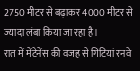2750 मीटर से बढ़ाकर 4000 मीटर से ज्यादा लंबा किया जा रहा है।
रात में मेंटेनेंस की वजह से गिटियां रनवे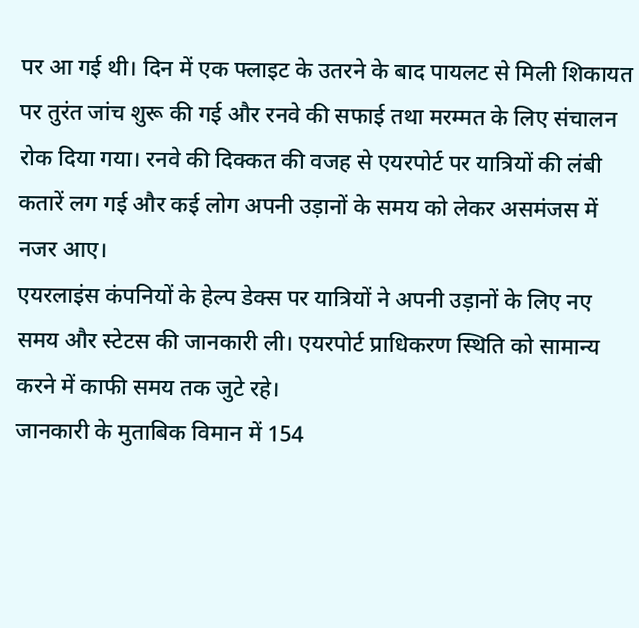पर आ गई थी। दिन में एक फ्लाइट के उतरने के बाद पायलट से मिली शिकायत पर तुरंत जांच शुरू की गई और रनवे की सफाई तथा मरम्मत के लिए संचालन रोक दिया गया। रनवे की दिक्कत की वजह से एयरपोर्ट पर यात्रियों की लंबी कतारें लग गई और कई लोग अपनी उड़ानों के समय को लेकर असमंजस में नजर आए।
एयरलाइंस कंपनियों के हेल्प डेक्स पर यात्रियों ने अपनी उड़ानों के लिए नए समय और स्टेटस की जानकारी ली। एयरपोर्ट प्राधिकरण स्थिति को सामान्य करने में काफी समय तक जुटे रहे।
जानकारी के मुताबिक विमान में 154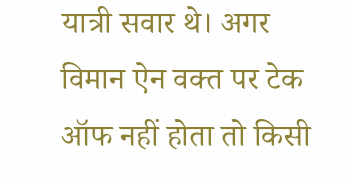यात्री सवार थे। अगर विमान ऐन वक्त पर टेक ऑफ नहीं होता तो किसी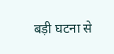बड़ी घटना से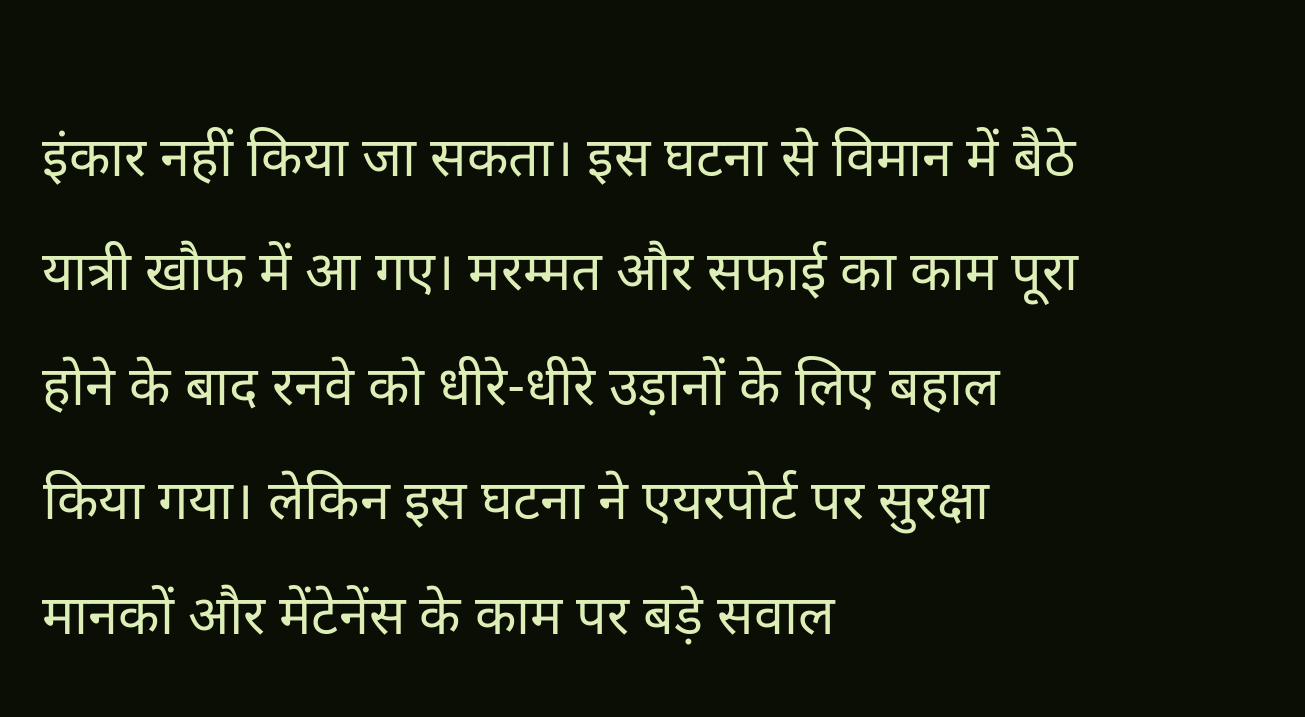इंकार नहीं किया जा सकता। इस घटना से विमान में बैठे यात्री खौफ में आ गए। मरम्मत और सफाई का काम पूरा होने के बाद रनवे को धीरे-धीरे उड़ानों के लिए बहाल किया गया। लेकिन इस घटना ने एयरपोर्ट पर सुरक्षा मानकों और मेंटेनेंस के काम पर बड़े सवाल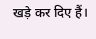खड़े कर दिए हैं।